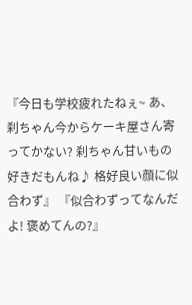『今日も学校疲れたねぇ~ あ、刹ちゃん今からケーキ屋さん寄ってかない? 刹ちゃん甘いもの好きだもんね♪ 格好良い顔に似合わず』 『似合わずってなんだよ! 褒めてんの?』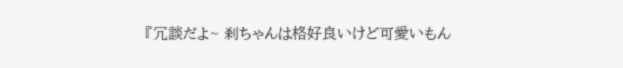『冗談だよ~ 刹ちゃんは格好良いけど可愛いもん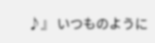♪』 いつものように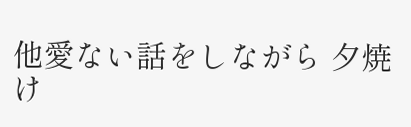他愛ない話をしながら 夕焼け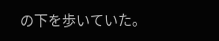の下を歩いていた。